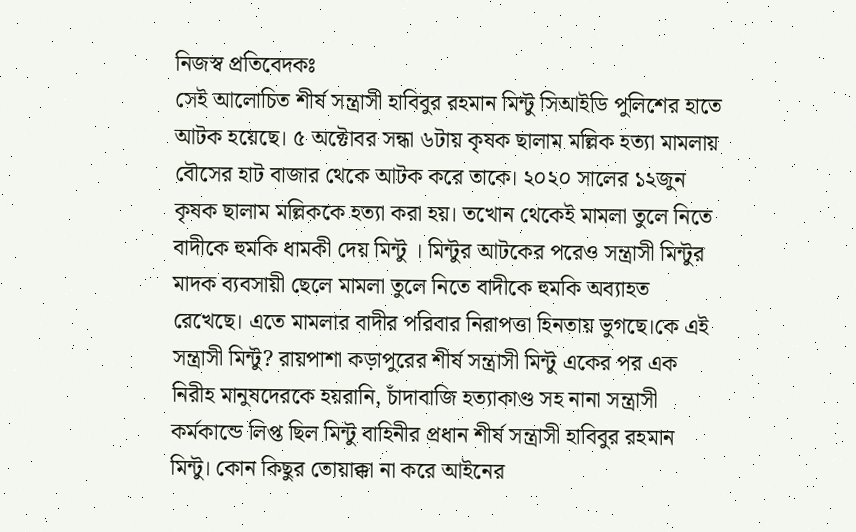নিজস্ব প্রতিবেদকঃ
সেই আলোচিত শীর্ষ সন্ত্রাসী হাবিবুর রহমান মিন্টু সিআইডি পুলিশের হাতে আটক হয়েছে। ৫ অক্টোবর সন্ধা ৬টায় কৃষক ছালাম মল্লিক হত্যা মামলায় বৌসের হাট বাজার থেকে আটক করে তাকে। ২০২০ সালের ১২জুন কৃষক ছালাম মল্লিককে হত্যা করা হয়। তখোন থেকেই মামলা তুলে নিতে বাদীকে হুমকি ধামকী দেয় মিন্টু । মিন্টুর আটকের পরেও সন্ত্রাসী মিন্টুর মাদক ব্যবসায়ী ছেলে মামলা তুলে নিতে বাদীকে হুমকি অব্যাহত রেখেছে। এতে মামলার বাদীর পরিবার নিরাপত্তা হিনতায় ভুগছে।কে এই সন্ত্রাসী মিন্টু? রায়পাশা কড়াপুরের শীর্ষ সন্ত্রাসী মিন্টু একের পর এক নিরীহ মানুষদেরকে হয়রানি, চাঁদাবাজি হত্যাকাণ্ড সহ নানা সন্ত্রাসী কর্মকান্ডে লিপ্ত ছিল মিন্টু বাহিনীর প্রধান শীর্ষ সন্ত্রাসী হাবিবুর রহমান মিন্টু। কোন কিছুর তোয়াক্কা না করে আইনের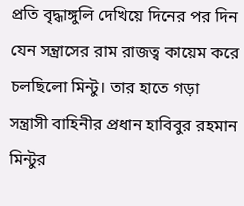প্রতি বৃদ্ধাঙ্গুলি দেখিয়ে দিনের পর দিন যেন সন্ত্রাসের রাম রাজত্ব কায়েম করে চলছিলো মিন্টু। তার হাতে গড়া সন্ত্রাসী বাহিনীর প্রধান হাবিবুর রহমান মিন্টুর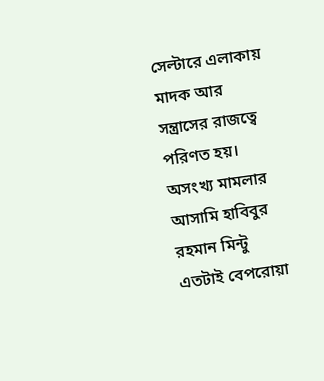সেল্টারে এলাকায় মাদক আর সন্ত্রাসের রাজত্বে পরিণত হয়। অসংখ্য মামলার আসামি হাবিবুর রহমান মিন্টু এতটাই বেপরোয়া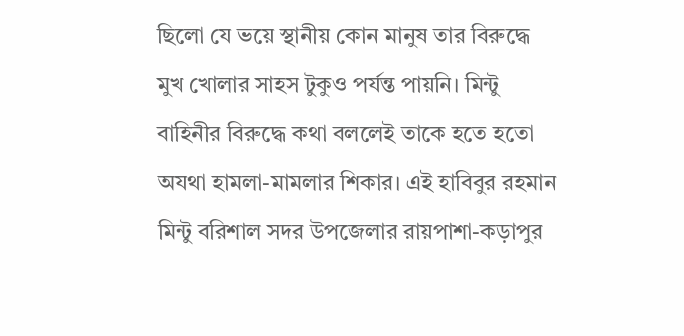ছিলো যে ভয়ে স্থানীয় কোন মানুষ তার বিরুদ্ধে মুখ খোলার সাহস টুকুও পর্যন্ত পায়নি। মিন্টু বাহিনীর বিরুদ্ধে কথা বললেই তাকে হতে হতো অযথা হামলা-মামলার শিকার। এই হাবিবুর রহমান মিন্টু বরিশাল সদর উপজেলার রায়পাশা-কড়াপুর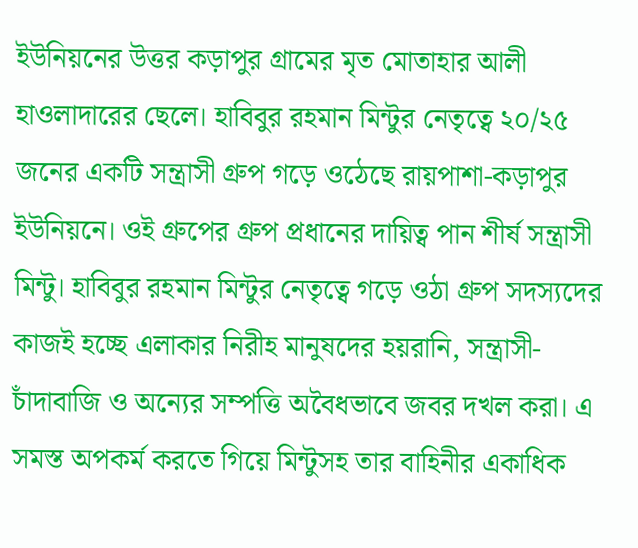ইউনিয়নের উত্তর কড়াপুর গ্রামের মৃত মোতাহার আলী হাওলাদারের ছেলে। হাবিবুর রহমান মিন্টুর নেতৃত্বে ২০/২৫ জনের একটি সন্ত্রাসী গ্রুপ গড়ে ওঠেছে রায়পাশা-কড়াপুর ইউনিয়নে। ওই গ্রুপের গ্রুপ প্রধানের দায়িত্ব পান শীর্ষ সন্ত্রাসী মিন্টু। হাবিবুর রহমান মিন্টুর নেতৃত্বে গড়ে ওঠা গ্রুপ সদস্যদের কাজই হচ্ছে এলাকার নিরীহ মানুষদের হয়রানি, সন্ত্রাসী-চাঁদাবাজি ও অন্যের সম্পত্তি অবৈধভাবে জবর দখল করা। এ সমস্ত অপকর্ম করতে গিয়ে মিন্টুসহ তার বাহিনীর একাধিক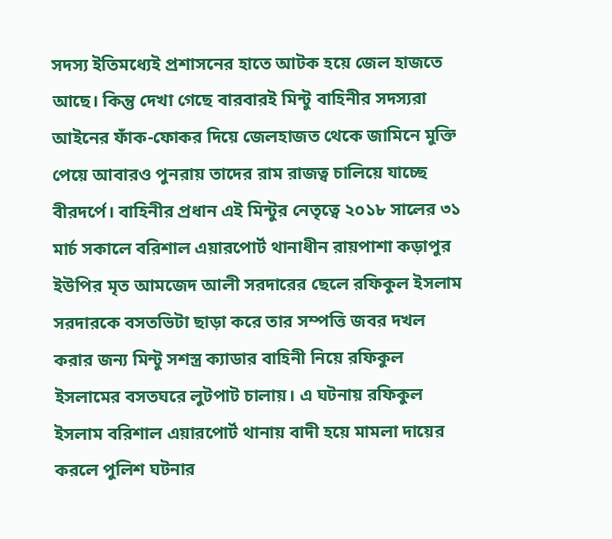সদস্য ইতিমধ্যেই প্রশাসনের হাতে আটক হয়ে জেল হাজতে আছে। কিন্তু দেখা গেছে বারবারই মিন্টু বাহিনীর সদস্যরা আইনের ফাঁক-ফোকর দিয়ে জেলহাজত থেকে জামিনে মুক্তি পেয়ে আবারও পুনরায় তাদের রাম রাজত্ব চালিয়ে যাচ্ছে বীরদর্পে। বাহিনীর প্রধান এই মিন্টুর নেতৃত্বে ২০১৮ সালের ৩১ মার্চ সকালে বরিশাল এয়ারপোর্ট থানাধীন রায়পাশা কড়াপুর ইউপির মৃত আমজেদ আলী সরদারের ছেলে রফিকুল ইসলাম সরদারকে বসতভিটা ছাড়া করে তার সম্পত্তি জবর দখল করার জন্য মিন্টু সশস্ত্র ক্যাডার বাহিনী নিয়ে রফিকুল ইসলামের বসতঘরে লুটপাট চালায়। এ ঘটনায় রফিকুল ইসলাম বরিশাল এয়ারপোর্ট থানায় বাদী হয়ে মামলা দায়ের করলে পুলিশ ঘটনার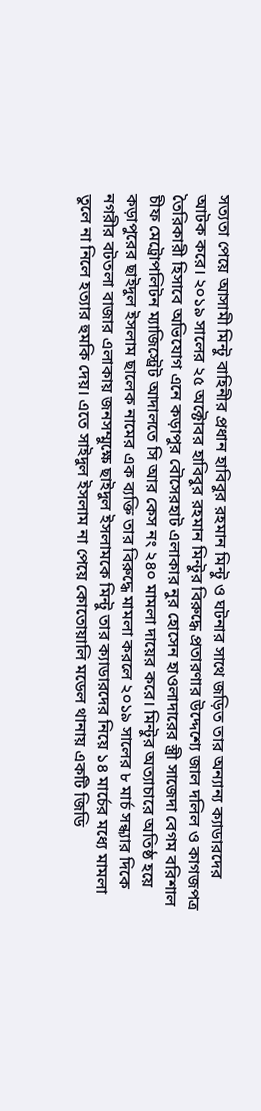সত্যতা পেয়ে আসামী মিন্টু বাহিনীর প্রধান হাবিবুর রহমান মিন্টু ও ঘটনার সাথে জড়িত তার অন্যান্য ক্যাডারদের আটক করে। ২০১৯ সালের ২৫ অক্টোবর হাবিবুর রহমান মিন্টুর বিরুদ্ধে প্রতারণার উদ্দেশ্যে জাল দলিল ও কাগজপত্র তৈরিকারী হিসাবে অভিযোগ এনে কড়াপুর বৌসেরহাট এলাকার নুর হোসেন হাওলাদারের স্ত্রী সাজেদা বেগম বরিশাল চীফ মেট্রোপলিটন ম্যাজিস্ট্রেট আদালতে সি আর কেস নং ২৪০ মামলা দায়ের করে। মিন্টুর অত্যাচারে অতিষ্ঠ হয়ে কড়াপুরের ছাইদুল ইসলাম ছালেক নামের এক ব্যক্তি তার বিরুদ্ধে মামলা করলে ২০১৯ সালের ৮ মার্চ সন্ধ্যার দিকে নগরীর বটতলা বাজার এলাকায় জনসম্মুক্ষে ছাইদুল ইসলামকে মিন্টু তার ক্যাডারদের নিয়ে ১৪ মার্চের মধ্যে মামলা তুলে না নিলে হত্যার হুমকি দেয়। এতে সাইদুল ইসলাম না পেয়ে কোতোয়ালি মডেল থানায় একটি জিডি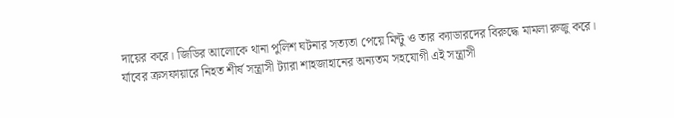দায়ের করে। জিডির আলোকে থানা পুলিশ ঘটনার সত্যতা পেয়ে মিন্টু ও তার ক্যাডারদের বিরুদ্ধে মামলা রুজু করে। র্যাবের ক্রসফায়ারে নিহত শীর্ষ সন্ত্রাসী ট্যারা শাহজাহানের অন্যতম সহযোগী এই সন্ত্রাসী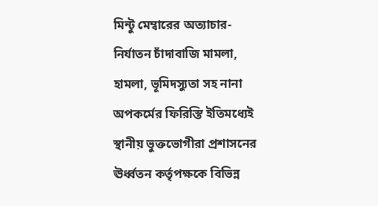মিন্টু মেম্বারের অত্যাচার-নির্যাতন চাঁদাবাজি মামলা, হামলা, ভূমিদস্যুতা সহ নানা অপকর্মের ফিরিস্তি ইতিমধ্যেই স্থানীয় ভুক্তভোগীরা প্রশাসনের ঊর্ধ্বতন কর্তৃপক্ষকে বিভিন্ন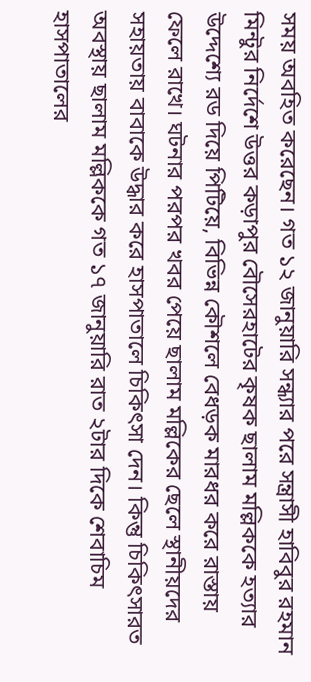সময় অবহিত করেছেন। গত ১২ জানুয়ারি সন্ধ্যার পরে সন্ত্রাসী হাবিবুর রহমান মিন্টুর নির্দেশে উত্তর কড়াপুর বৌসেরহাটের কৃষক ছালাম মল্লিককে হত্যার উদ্দেশ্যে রড দিয়ে পিটিয়ে, বিভিন্ন কৌশলে বেধড়ক মারধর করে রাস্তায় ফেলে রাখে। ঘটনার পরপর খবর পেয়ে ছালাম মল্লিকের ছেলে স্থানীয়দের সহায়তায় বাবাকে উদ্ধার করে হাসপাতালে চিকিৎসা দেন। কিন্তু চিকিৎসারত অবস্থায় ছালাম মল্লিককে গত ১৭ জানুয়ারি রাত ২টার দিকে শেবাচিম হাসপাতালের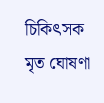চিকিৎসক মৃত ঘোষণা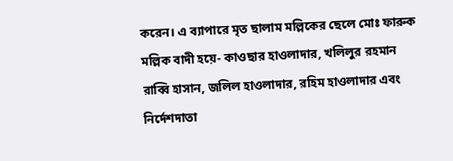করেন। এ ব্যাপারে মৃত ছালাম মল্লিকের ছেলে মোঃ ফারুক মল্লিক বাদী হয়ে- কাওছার হাওলাদার, খলিলুর রহমান রাব্বি হাসান, জলিল হাওলাদার, রহিম হাওলাদার এবং নির্দেশদাতা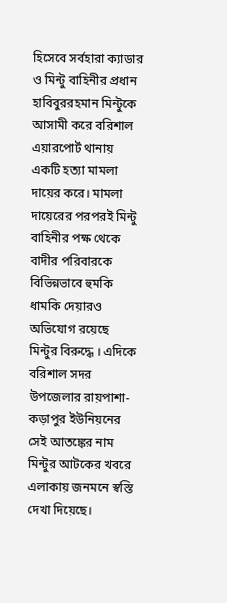হিসেবে সর্বহারা ক্যাডার ও মিন্টু বাহিনীর প্রধান হাবিবুররহমান মিন্টুকে আসামী করে বরিশাল এয়ারপোর্ট থানায় একটি হত্যা মামলা দায়ের করে। মামলা দায়েরের পরপরই মিন্টু বাহিনীর পক্ষ থেকে বাদীর পরিবারকে বিভিন্নভাবে হুমকি ধামকি দেয়ারও অভিযোগ রয়েছে মিন্টুর বিরুদ্ধে । এদিকে বরিশাল সদর উপজেলার রায়পাশা-কড়াপুর ইউনিয়নের সেই আতঙ্কের নাম মিন্টুর আটকের খবরে এলাকায় জনমনে স্বস্তি দেখা দিয়েছে।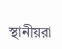স্থানীয়রা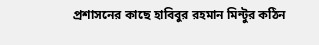প্রশাসনের কাছে হাবিবুর রহমান মিন্টুর কঠিন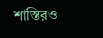শাস্তিরও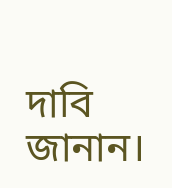দাবি জানান।